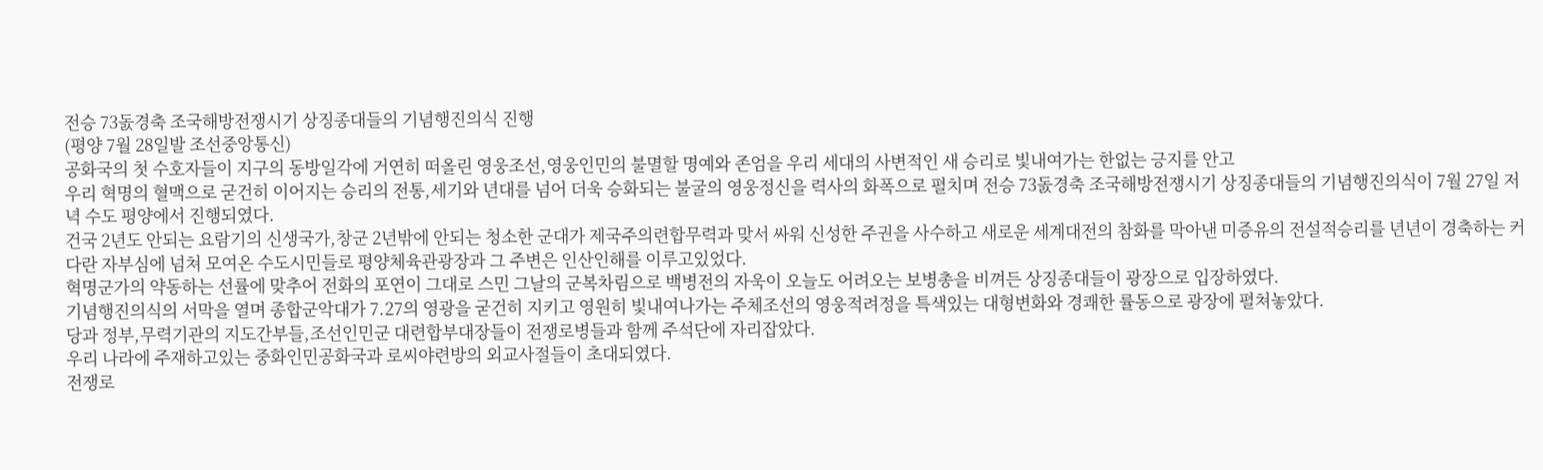전승 73돐경축 조국해방전쟁시기 상징종대들의 기념행진의식 진행
(평양 7월 28일발 조선중앙통신)
공화국의 첫 수호자들이 지구의 동방일각에 거연히 떠올린 영웅조선,영웅인민의 불멸할 명예와 존엄을 우리 세대의 사변적인 새 승리로 빛내여가는 한없는 긍지를 안고
우리 혁명의 혈맥으로 굳건히 이어지는 승리의 전통,세기와 년대를 넘어 더욱 승화되는 불굴의 영웅정신을 력사의 화폭으로 펼치며 전승 73돐경축 조국해방전쟁시기 상징종대들의 기념행진의식이 7월 27일 저녁 수도 평양에서 진행되였다.
건국 2년도 안되는 요람기의 신생국가,창군 2년밖에 안되는 청소한 군대가 제국주의련합무력과 맞서 싸워 신성한 주권을 사수하고 새로운 세계대전의 참화를 막아낸 미증유의 전설적승리를 년년이 경축하는 커다란 자부심에 넘쳐 모여온 수도시민들로 평양체육관광장과 그 주변은 인산인해를 이루고있었다.
혁명군가의 약동하는 선률에 맞추어 전화의 포연이 그대로 스민 그날의 군복차림으로 백병전의 자욱이 오늘도 어려오는 보병총을 비껴든 상징종대들이 광장으로 입장하였다.
기념행진의식의 서막을 열며 종합군악대가 7.27의 영광을 굳건히 지키고 영원히 빛내여나가는 주체조선의 영웅적려정을 특색있는 대형변화와 경쾌한 률동으로 광장에 펼쳐놓았다.
당과 정부,무력기관의 지도간부들,조선인민군 대련합부대장들이 전쟁로병들과 함께 주석단에 자리잡았다.
우리 나라에 주재하고있는 중화인민공화국과 로씨야련방의 외교사절들이 초대되였다.
전쟁로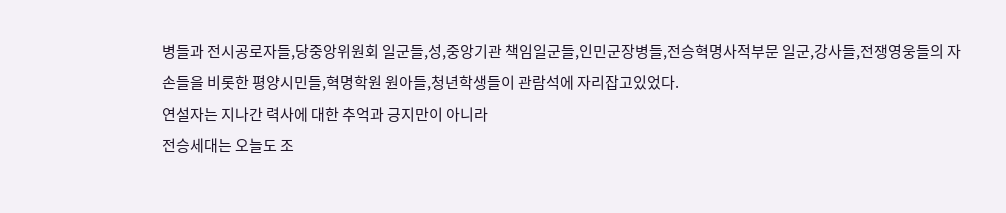병들과 전시공로자들,당중앙위원회 일군들,성,중앙기관 책임일군들,인민군장병들,전승혁명사적부문 일군,강사들,전쟁영웅들의 자손들을 비롯한 평양시민들,혁명학원 원아들,청년학생들이 관람석에 자리잡고있었다.
연설자는 지나간 력사에 대한 추억과 긍지만이 아니라
전승세대는 오늘도 조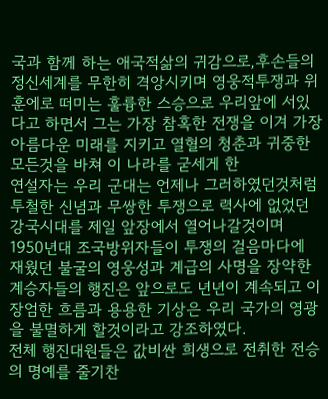국과 함께 하는 애국적삶의 귀감으로,후손들의 정신세계를 무한히 격앙시키며 영웅적투쟁과 위훈에로 떠미는 훌륭한 스승으로 우리앞에 서있다고 하면서 그는 가장 참혹한 전쟁을 이겨 가장 아름다운 미래를 지키고 열혈의 청춘과 귀중한 모든것을 바쳐 이 나라를 굳세게 한
연설자는 우리 군대는 언제나 그러하였던것처럼 투철한 신념과 무쌍한 투쟁으로 력사에 없었던 강국시대를 제일 앞장에서 열어나갈것이며 1950년대 조국방위자들이 투쟁의 걸음마다에 재웠던 불굴의 영웅성과 계급의 사명을 장약한 계승자들의 행진은 앞으로도 년년이 계속되고 이 장엄한 흐름과 용용한 기상은 우리 국가의 영광을 불멸하게 할것이라고 강조하였다.
전체 행진대원들은 값비싼 희생으로 전취한 전승의 명예를 줄기찬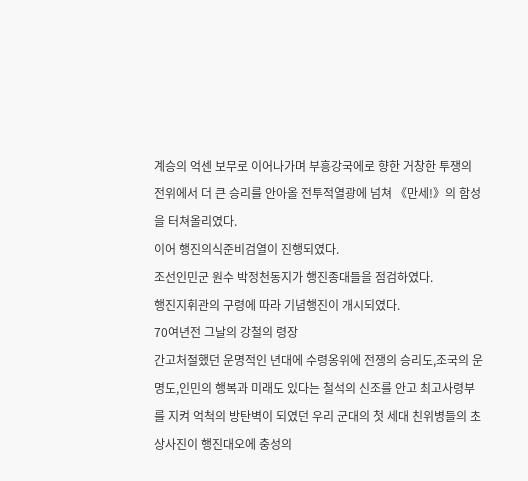계승의 억센 보무로 이어나가며 부흥강국에로 향한 거창한 투쟁의 전위에서 더 큰 승리를 안아올 전투적열광에 넘쳐 《만세!》의 함성을 터쳐올리였다.
이어 행진의식준비검열이 진행되였다.
조선인민군 원수 박정천동지가 행진종대들을 점검하였다.
행진지휘관의 구령에 따라 기념행진이 개시되였다.
70여년전 그날의 강철의 령장
간고처절했던 운명적인 년대에 수령옹위에 전쟁의 승리도,조국의 운명도,인민의 행복과 미래도 있다는 철석의 신조를 안고 최고사령부를 지켜 억척의 방탄벽이 되였던 우리 군대의 첫 세대 친위병들의 초상사진이 행진대오에 충성의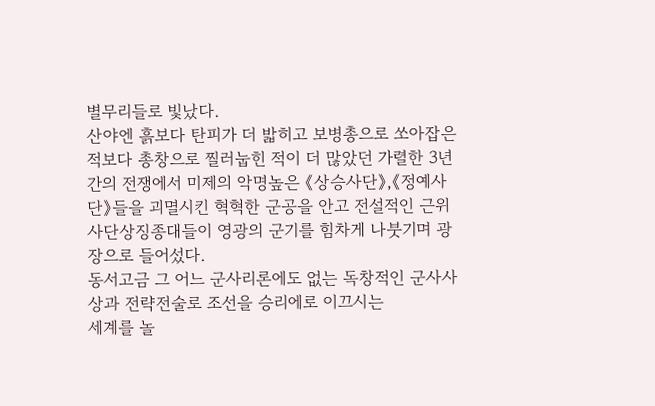별무리들로 빛났다.
산야엔 흙보다 탄피가 더 밟히고 보병총으로 쏘아잡은 적보다 총창으로 찔러눕힌 적이 더 많았던 가렬한 3년간의 전쟁에서 미제의 악명높은 《상승사단》,《정예사단》들을 괴멸시킨 혁혁한 군공을 안고 전설적인 근위사단상징종대들이 영광의 군기를 힘차게 나붓기며 광장으로 들어섰다.
동서고금 그 어느 군사리론에도 없는 독창적인 군사사상과 전략전술로 조선을 승리에로 이끄시는
세계를 놀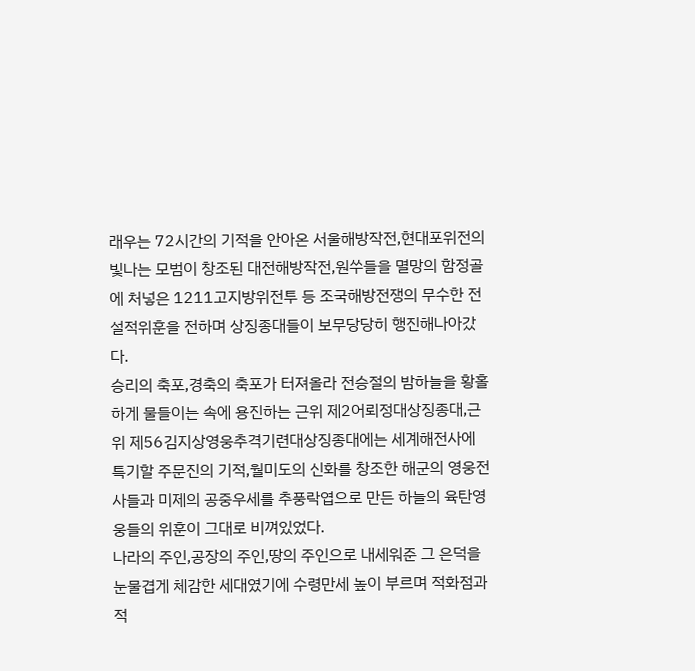래우는 72시간의 기적을 안아온 서울해방작전,현대포위전의 빛나는 모범이 창조된 대전해방작전,원쑤들을 멸망의 함정골에 처넣은 1211고지방위전투 등 조국해방전쟁의 무수한 전설적위훈을 전하며 상징종대들이 보무당당히 행진해나아갔다.
승리의 축포,경축의 축포가 터져올라 전승절의 밤하늘을 황홀하게 물들이는 속에 용진하는 근위 제2어뢰정대상징종대,근위 제56김지상영웅추격기련대상징종대에는 세계해전사에 특기할 주문진의 기적,월미도의 신화를 창조한 해군의 영웅전사들과 미제의 공중우세를 추풍락엽으로 만든 하늘의 육탄영웅들의 위훈이 그대로 비껴있었다.
나라의 주인,공장의 주인,땅의 주인으로 내세워준 그 은덕을 눈물겹게 체감한 세대였기에 수령만세 높이 부르며 적화점과 적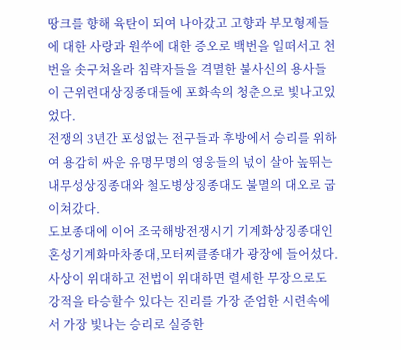땅크를 향해 육탄이 되여 나아갔고 고향과 부모형제들에 대한 사랑과 원쑤에 대한 증오로 백번을 일떠서고 천번을 솟구쳐올라 침략자들을 격멸한 불사신의 용사들이 근위련대상징종대들에 포화속의 청춘으로 빛나고있었다.
전쟁의 3년간 포성없는 전구들과 후방에서 승리를 위하여 용감히 싸운 유명무명의 영웅들의 넋이 살아 높뛰는 내무성상징종대와 철도병상징종대도 불멸의 대오로 굽이쳐갔다.
도보종대에 이어 조국해방전쟁시기 기계화상징종대인 혼성기계화마차종대,모터찌클종대가 광장에 들어섰다.
사상이 위대하고 전법이 위대하면 렬세한 무장으로도 강적을 타승할수 있다는 진리를 가장 준엄한 시련속에서 가장 빛나는 승리로 실증한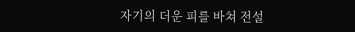자기의 더운 피를 바쳐 전설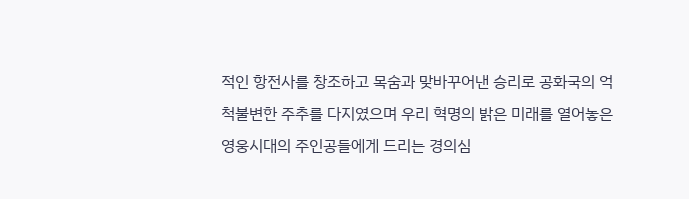적인 항전사를 창조하고 목숨과 맞바꾸어낸 승리로 공화국의 억척불변한 주추를 다지였으며 우리 혁명의 밝은 미래를 열어놓은 영웅시대의 주인공들에게 드리는 경의심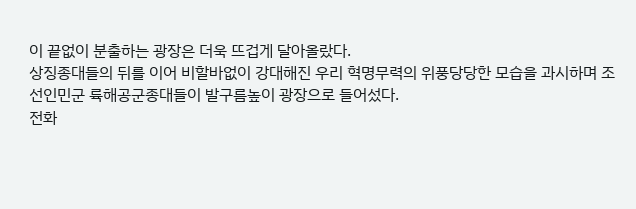이 끝없이 분출하는 광장은 더욱 뜨겁게 달아올랐다.
상징종대들의 뒤를 이어 비할바없이 강대해진 우리 혁명무력의 위풍당당한 모습을 과시하며 조선인민군 륙해공군종대들이 발구름높이 광장으로 들어섰다.
전화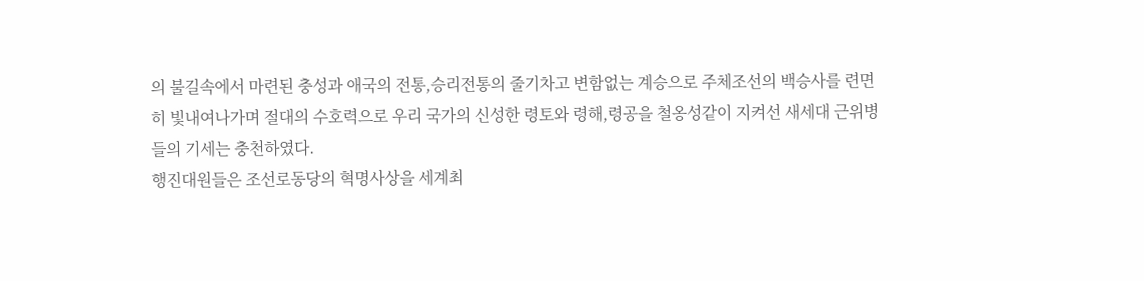의 불길속에서 마련된 충성과 애국의 전통,승리전통의 줄기차고 변함없는 계승으로 주체조선의 백승사를 련면히 빛내여나가며 절대의 수호력으로 우리 국가의 신성한 령토와 령해,령공을 철옹성같이 지켜선 새세대 근위병들의 기세는 충천하였다.
행진대원들은 조선로동당의 혁명사상을 세계최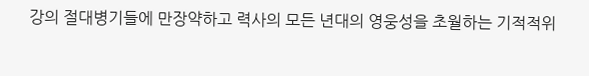강의 절대병기들에 만장약하고 력사의 모든 년대의 영웅성을 초월하는 기적적위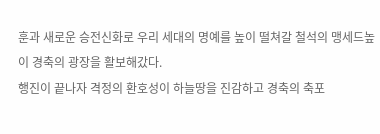훈과 새로운 승전신화로 우리 세대의 명예를 높이 떨쳐갈 철석의 맹세드높이 경축의 광장을 활보해갔다.
행진이 끝나자 격정의 환호성이 하늘땅을 진감하고 경축의 축포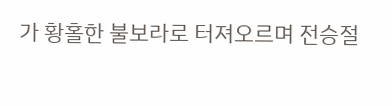가 황홀한 불보라로 터져오르며 전승절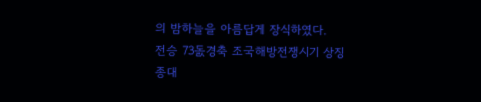의 밤하늘을 아름답게 장식하였다.
전승 73돐경축 조국해방전쟁시기 상징종대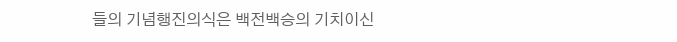들의 기념행진의식은 백전백승의 기치이신